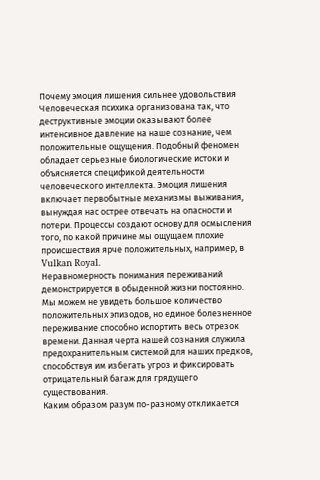Почему эмоция лишения сильнее удовольствия
Человеческая психика организована так, что деструктивные эмоции оказывают более интенсивное давление на наше сознание, чем положительные ощущения. Подобный феномен обладает серьезные биологические истоки и объясняется спецификой деятельности человеческого интеллекта. Эмоция лишения включает первобытные механизмы выживания, вынуждая нас острее отвечать на опасности и потери. Процессы создают основу для осмысления того, по какой причине мы ощущаем плохие происшествия ярче положительных, например, в Vulkan Royal.
Неравномерность понимания переживаний демонстрируется в обыденной жизни постоянно. Мы можем не увидеть большое количество положительных эпизодов, но единое болезненное переживание способно испортить весь отрезок времени. Данная черта нашей сознания служила предохранительным системой для наших предков, способствуя им избегать угроз и фиксировать отрицательный багаж для грядущего существования.
Каким образом разум по-разному откликается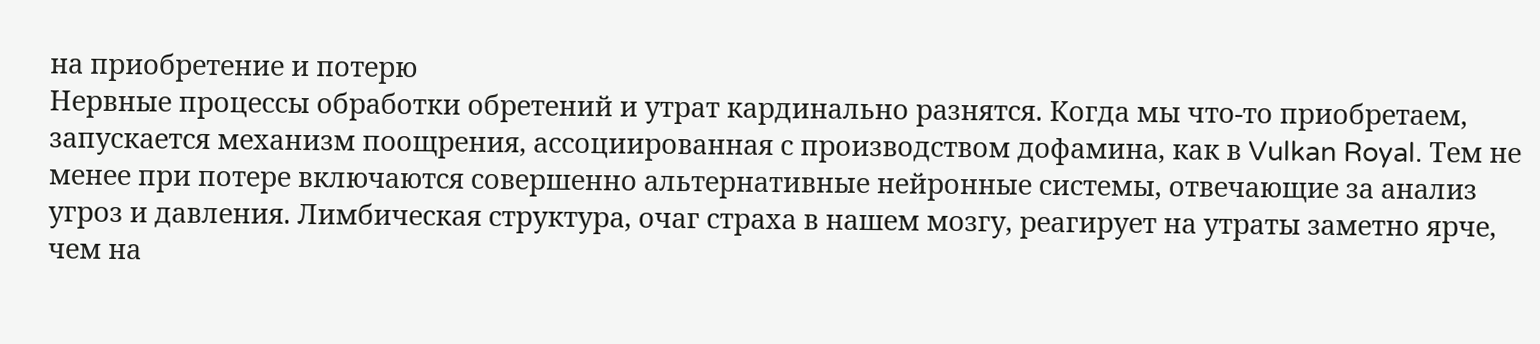на приобретение и потерю
Нервные процессы обработки обретений и утрат кардинально разнятся. Когда мы что-то приобретаем, запускается механизм поощрения, ассоциированная с производством дофамина, как в Vulkan Royal. Тем не менее при потере включаются совершенно альтернативные нейронные системы, отвечающие за анализ угроз и давления. Лимбическая структура, очаг страха в нашем мозгу, реагирует на утраты заметно ярче, чем на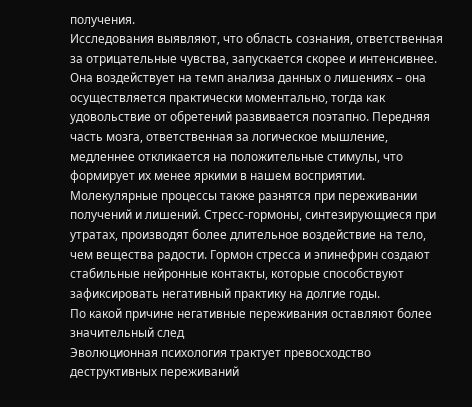получения.
Исследования выявляют, что область сознания, ответственная за отрицательные чувства, запускается скорее и интенсивнее. Она воздействует на темп анализа данных о лишениях – она осуществляется практически моментально, тогда как удовольствие от обретений развивается поэтапно. Передняя часть мозга, ответственная за логическое мышление, медленнее откликается на положительные стимулы, что формирует их менее яркими в нашем восприятии.
Молекулярные процессы также разнятся при переживании получений и лишений. Стресс-гормоны, синтезирующиеся при утратах, производят более длительное воздействие на тело, чем вещества радости. Гормон стресса и эпинефрин создают стабильные нейронные контакты, которые способствуют зафиксировать негативный практику на долгие годы.
По какой причине негативные переживания оставляют более значительный след
Эволюционная психология трактует превосходство деструктивных переживаний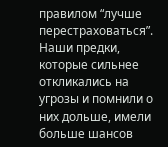правилом “лучше перестраховаться”. Наши предки, которые сильнее откликались на угрозы и помнили о них дольше, имели больше шансов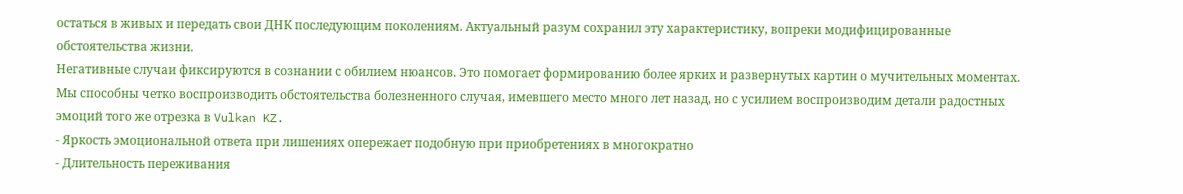остаться в живых и передать свои ДНК последующим поколениям. Актуальный разум сохранил эту характеристику, вопреки модифицированные обстоятельства жизни.
Негативные случаи фиксируются в сознании с обилием нюансов. Это помогает формированию более ярких и развернутых картин о мучительных моментах. Мы способны четко воспроизводить обстоятельства болезненного случая, имевшего место много лет назад, но с усилием воспроизводим детали радостных эмоций того же отрезка в Vulkan KZ.
- Яркость эмоциональной ответа при лишениях опережает подобную при приобретениях в многократно
- Длительность переживания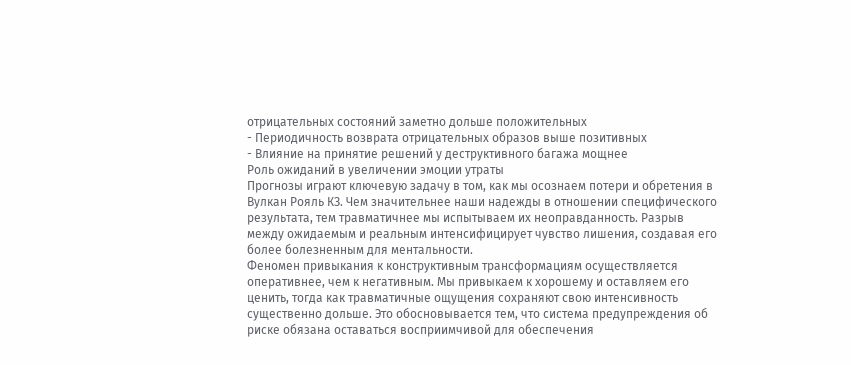отрицательных состояний заметно дольше положительных
- Периодичность возврата отрицательных образов выше позитивных
- Влияние на принятие решений у деструктивного багажа мощнее
Роль ожиданий в увеличении эмоции утраты
Прогнозы играют ключевую задачу в том, как мы осознаем потери и обретения в Вулкан Рояль КЗ. Чем значительнее наши надежды в отношении специфического результата, тем травматичнее мы испытываем их неоправданность. Разрыв между ожидаемым и реальным интенсифицирует чувство лишения, создавая его более болезненным для ментальности.
Феномен привыкания к конструктивным трансформациям осуществляется оперативнее, чем к негативным. Мы привыкаем к хорошему и оставляем его ценить, тогда как травматичные ощущения сохраняют свою интенсивность существенно дольше. Это обосновывается тем, что система предупреждения об риске обязана оставаться восприимчивой для обеспечения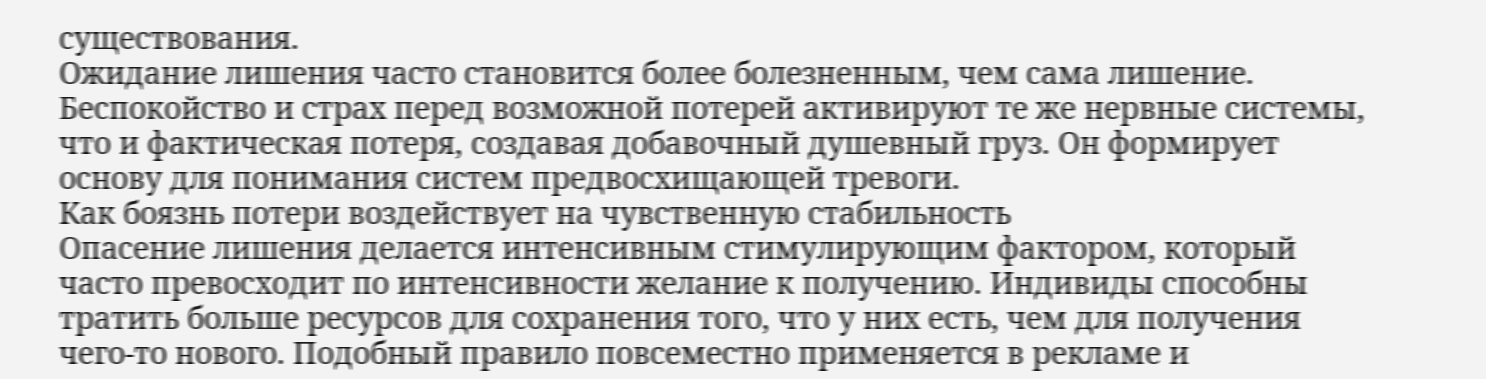существования.
Ожидание лишения часто становится более болезненным, чем сама лишение. Беспокойство и страх перед возможной потерей активируют те же нервные системы, что и фактическая потеря, создавая добавочный душевный груз. Он формирует основу для понимания систем предвосхищающей тревоги.
Как боязнь потери воздействует на чувственную стабильность
Опасение лишения делается интенсивным стимулирующим фактором, который часто превосходит по интенсивности желание к получению. Индивиды способны тратить больше ресурсов для сохранения того, что у них есть, чем для получения чего-то нового. Подобный правило повсеместно применяется в рекламе и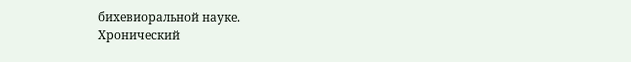бихевиоральной науке.
Хронический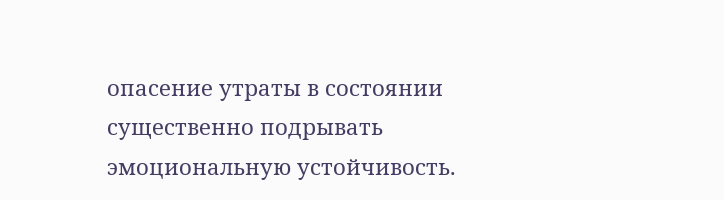опасение утраты в состоянии существенно подрывать эмоциональную устойчивость.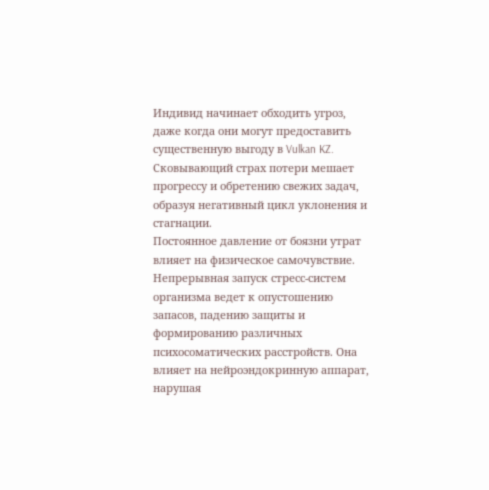Индивид начинает обходить угроз, даже когда они могут предоставить существенную выгоду в Vulkan KZ. Сковывающий страх потери мешает прогрессу и обретению свежих задач, образуя негативный цикл уклонения и стагнации.
Постоянное давление от боязни утрат влияет на физическое самочувствие. Непрерывная запуск стресс-систем организма ведет к опустошению запасов, падению защиты и формированию различных психосоматических расстройств. Она влияет на нейроэндокринную аппарат, нарушая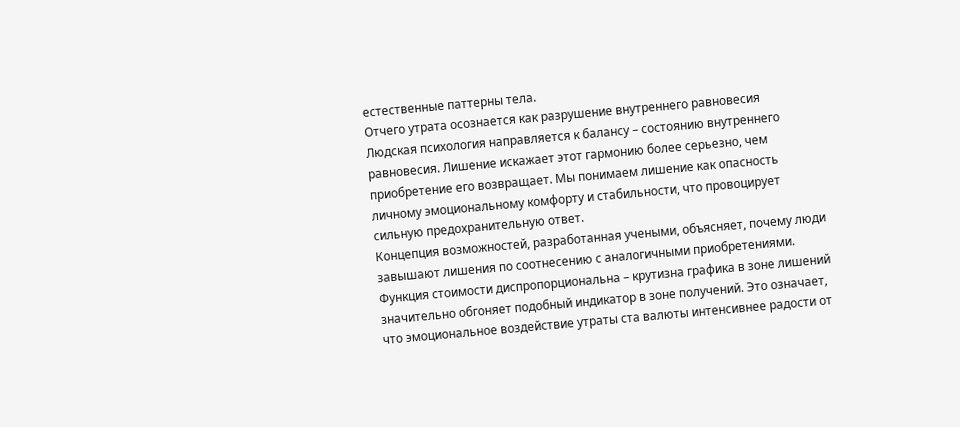естественные паттерны тела.
Отчего утрата осознается как разрушение внутреннего равновесия
Людская психология направляется к балансу – состоянию внутреннего равновесия. Лишение искажает этот гармонию более серьезно, чем приобретение его возвращает. Мы понимаем лишение как опасность личному эмоциональному комфорту и стабильности, что провоцирует сильную предохранительную ответ.
Концепция возможностей, разработанная учеными, объясняет, почему люди завышают лишения по соотнесению с аналогичными приобретениями. Функция стоимости диспропорциональна – крутизна графика в зоне лишений значительно обгоняет подобный индикатор в зоне получений. Это означает, что эмоциональное воздействие утраты ста валюты интенсивнее радости от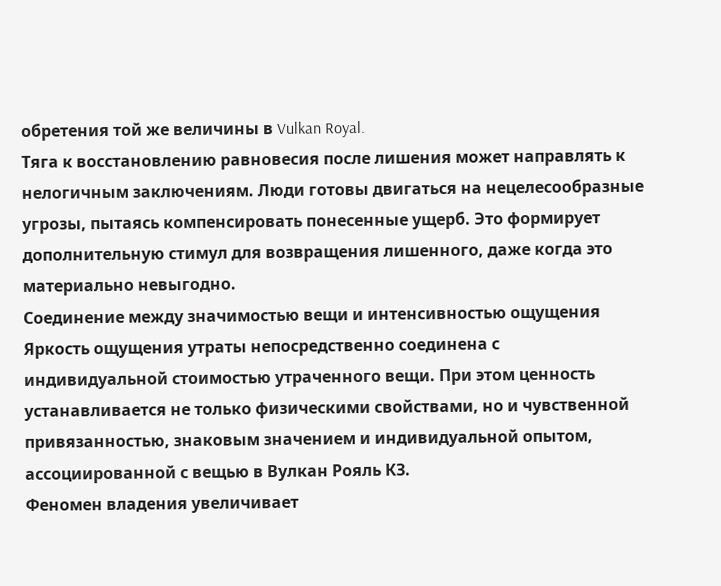обретения той же величины в Vulkan Royal.
Тяга к восстановлению равновесия после лишения может направлять к нелогичным заключениям. Люди готовы двигаться на нецелесообразные угрозы, пытаясь компенсировать понесенные ущерб. Это формирует дополнительную стимул для возвращения лишенного, даже когда это материально невыгодно.
Соединение между значимостью вещи и интенсивностью ощущения
Яркость ощущения утраты непосредственно соединена с индивидуальной стоимостью утраченного вещи. При этом ценность устанавливается не только физическими свойствами, но и чувственной привязанностью, знаковым значением и индивидуальной опытом, ассоциированной с вещью в Вулкан Рояль КЗ.
Феномен владения увеличивает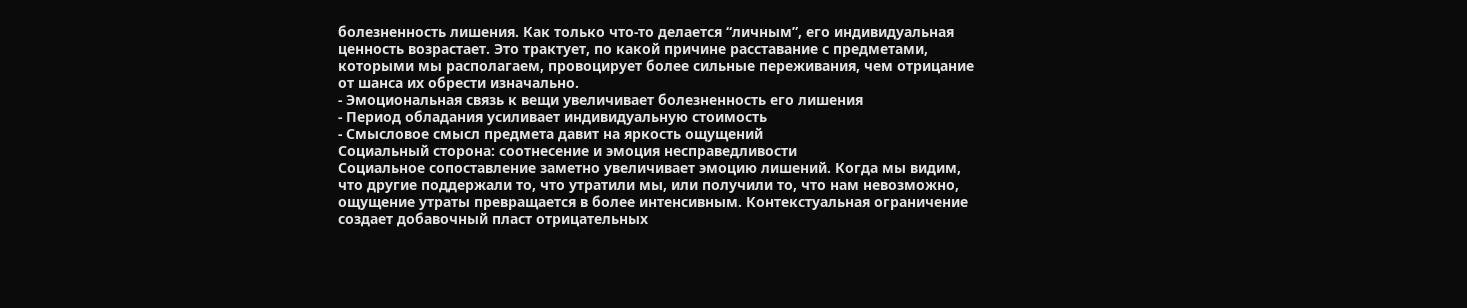болезненность лишения. Как только что-то делается “личным”, его индивидуальная ценность возрастает. Это трактует, по какой причине расставание с предметами, которыми мы располагаем, провоцирует более сильные переживания, чем отрицание от шанса их обрести изначально.
- Эмоциональная связь к вещи увеличивает болезненность его лишения
- Период обладания усиливает индивидуальную стоимость
- Смысловое смысл предмета давит на яркость ощущений
Социальный сторона: соотнесение и эмоция несправедливости
Социальное сопоставление заметно увеличивает эмоцию лишений. Когда мы видим, что другие поддержали то, что утратили мы, или получили то, что нам невозможно, ощущение утраты превращается в более интенсивным. Контекстуальная ограничение создает добавочный пласт отрицательных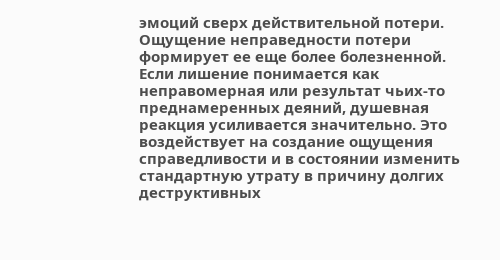эмоций сверх действительной потери.
Ощущение неправедности потери формирует ее еще более болезненной. Если лишение понимается как неправомерная или результат чьих-то преднамеренных деяний, душевная реакция усиливается значительно. Это воздействует на создание ощущения справедливости и в состоянии изменить стандартную утрату в причину долгих деструктивных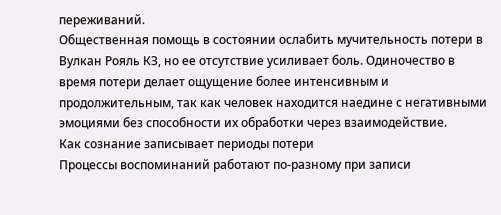переживаний.
Общественная помощь в состоянии ослабить мучительность потери в Вулкан Рояль КЗ, но ее отсутствие усиливает боль. Одиночество в время потери делает ощущение более интенсивным и продолжительным, так как человек находится наедине с негативными эмоциями без способности их обработки через взаимодействие.
Как сознание записывает периоды потери
Процессы воспоминаний работают по-разному при записи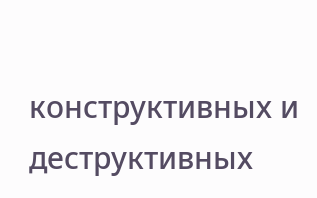конструктивных и деструктивных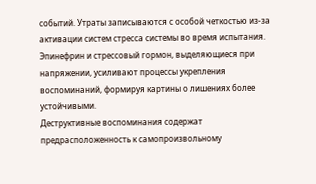событий. Утраты записываются с особой четкостью из-за активации систем стресса системы во время испытания. Эпинефрин и стрессовый гормон, выделяющиеся при напряжении, усиливают процессы укрепления воспоминаний, формируя картины о лишениях более устойчивыми.
Деструктивные воспоминания содержат предрасположенность к самопроизвольному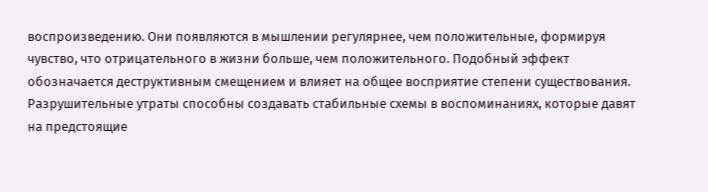воспроизведению. Они появляются в мышлении регулярнее, чем положительные, формируя чувство, что отрицательного в жизни больше, чем положительного. Подобный эффект обозначается деструктивным смещением и влияет на общее восприятие степени существования.
Разрушительные утраты способны создавать стабильные схемы в воспоминаниях, которые давят на предстоящие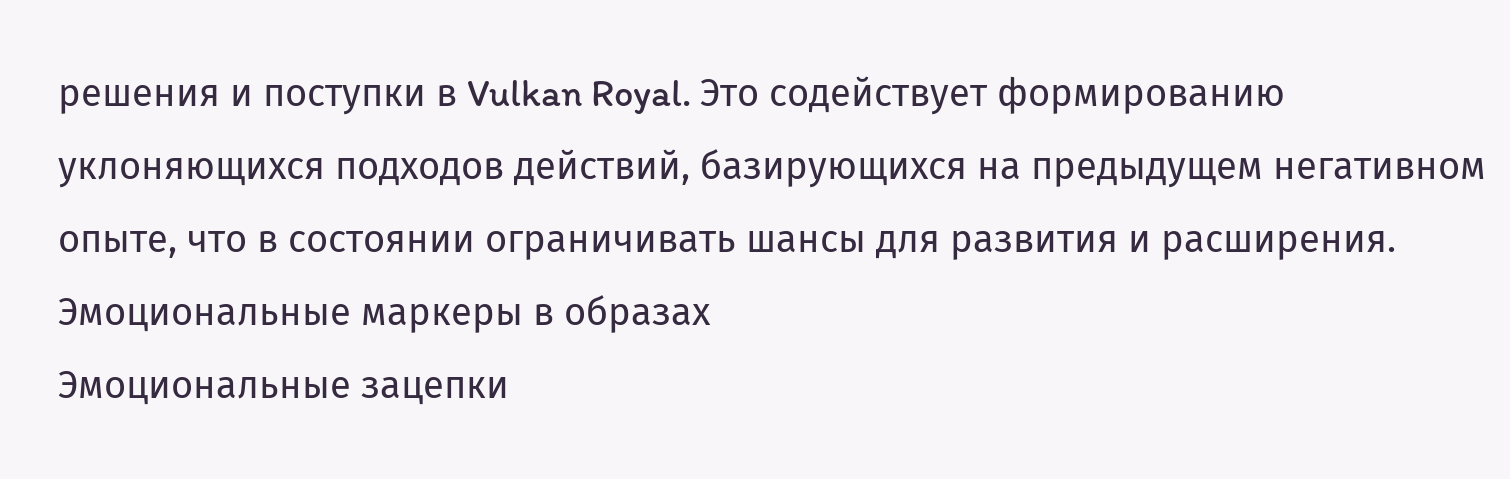решения и поступки в Vulkan Royal. Это содействует формированию уклоняющихся подходов действий, базирующихся на предыдущем негативном опыте, что в состоянии ограничивать шансы для развития и расширения.
Эмоциональные маркеры в образах
Эмоциональные зацепки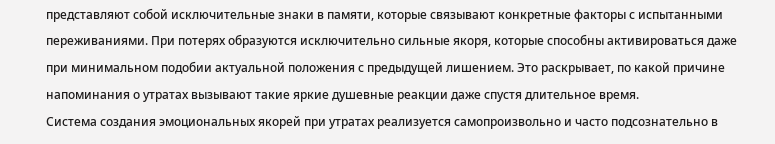представляют собой исключительные знаки в памяти, которые связывают конкретные факторы с испытанными переживаниями. При потерях образуются исключительно сильные якоря, которые способны активироваться даже при минимальном подобии актуальной положения с предыдущей лишением. Это раскрывает, по какой причине напоминания о утратах вызывают такие яркие душевные реакции даже спустя длительное время.
Система создания эмоциональных якорей при утратах реализуется самопроизвольно и часто подсознательно в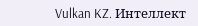Vulkan KZ. Интеллект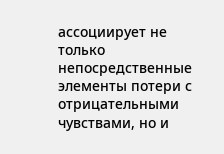ассоциирует не только непосредственные элементы потери с отрицательными чувствами, но и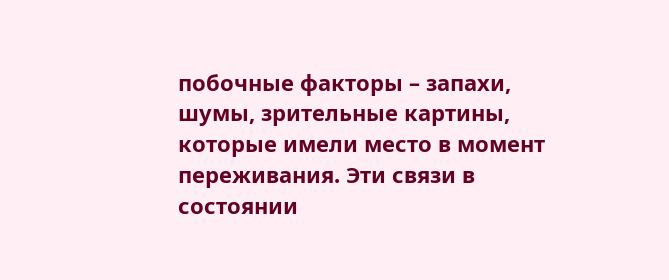побочные факторы – запахи, шумы, зрительные картины, которые имели место в момент переживания. Эти связи в состоянии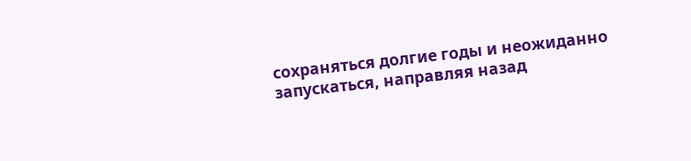сохраняться долгие годы и неожиданно запускаться, направляя назад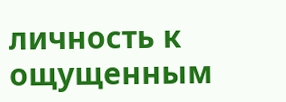личность к ощущенным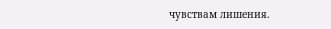чувствам лишения.